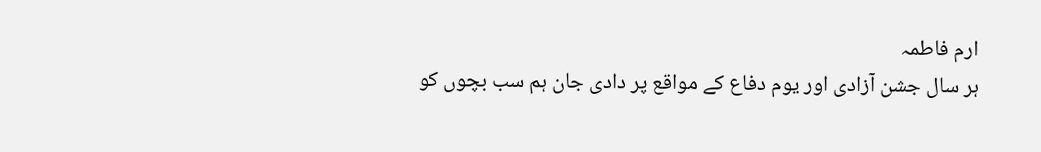ارم فاطمہ
ہر سال جشن آزادی اور یوم دفاع کے مواقع پر دادی جان ہم سب بچوں کو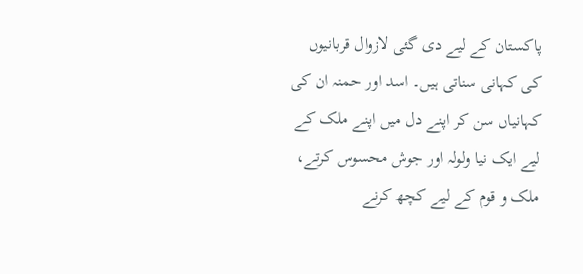پاکستان کے لیے دی گئی لازوال قربانیوں کی کہانی سناتی ہیں۔ اسد اور حمنہ ان کی کہانیاں سن کر اپنے دل میں اپنے ملک کے لیے ایک نیا ولولہ اور جوش محسوس کرتے، ملک و قوم کے لیے کچھ کرنے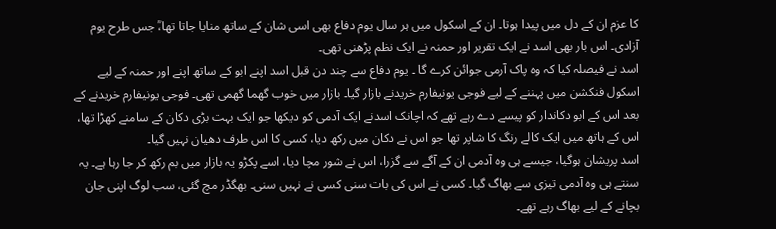کا عزم ان کے دل میں پیدا ہوتا۔ ان کے اسکول میں ہر سال یوم دفاع بھی اسی شان کے ساتھ منایا جاتا تھا،ؒ جس طرح یوم آزادی۔ اس بار بھی اسد نے ایک تقریر اور حمنہ نے ایک نظم پڑھنی تھی۔
اسد نے فیصلہ کیا کہ وہ پاک آرمی جوائن کرے گا ۔ یوم دفاع سے چند دن قبل اسد اپنے ابو کے ساتھ اپنے اور حمنہ کے لیے اسکول فنکشن میں پہننے کے لیے فوجی یونیفارم خریدنے بازار گیا۔ بازار میں خوب گھما گھمی تھی۔ فوجی یونیفارم خریدنے کے بعد اس کے ابو دکاندار کو پیسے دے رہے تھے کہ اچانک اسدنے ایک آدمی کو دیکھا جو ایک بہت بڑی دکان کے سامنے کھڑا تھا، اس کے ہاتھ میں ایک کالے رنگ کا شاپر تھا جو اس نے دکان میں رکھ دیا، کسی کا اس طرف دھیان نہیں گیا۔
اسد پریشان ہوگیا، جیسے ہی وہ آدمی ان کے آگے سے گزرا، اس نے شور مچا دیا، اسے پکڑو یہ بازار میں بم رکھ کر جا رہا ہے۔ یہ سنتے ہی وہ آدمی تیزی سے بھاگ گیا۔ کسی نے اس کی بات سنی کسی نے نہیں سنی۔ بھگڈر مچ گئی، سب لوگ اپنی جان بچانے کے لیے بھاگ رہے تھے۔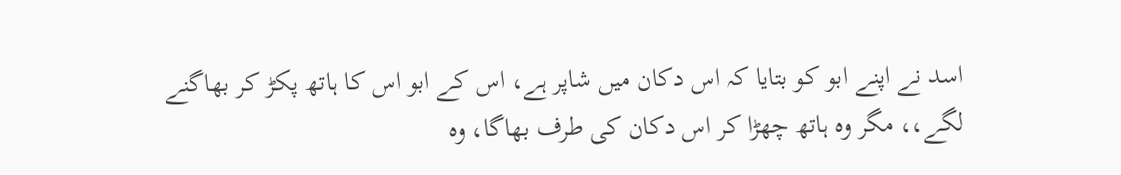اسد نے اپنے ابو کو بتایا کہ اس دکان میں شاپر ہے، اس کے ابو اس کا ہاتھ پکڑ کر بھاگنے لگے،، مگر وہ ہاتھ چھڑا کر اس دکان کی طرف بھاگا، وہ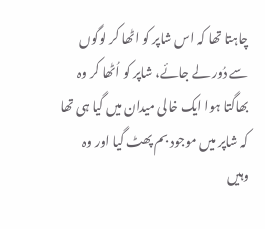چاہتا تھا کہ اس شاپر کو اٹھا کر لوگوں سے دُور لے جائے، شاپر کو اُٹھا کر وہ بھاگتا ہوا ایک خالی میدان میں گیا ہی تھا کہ شاپر میں موجود بم پھٹ گیا اور وہ وہیں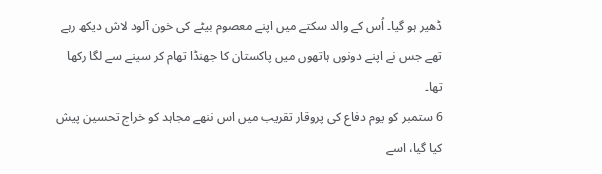ڈھیر ہو گیا۔ اُس کے والد سکتے میں اپنے معصوم بیٹے کی خون آلود لاش دیکھ رہے تھے جس نے اپنے دونوں ہاتھوں میں پاکستان کا جھنڈا تھام کر سینے سے لگا رکھا تھا۔
6 ستمبر کو یوم دفاع کی پروقار تقریب میں اس ننھے مجاہد کو خراج تحسین پیش کیا گیا، اسے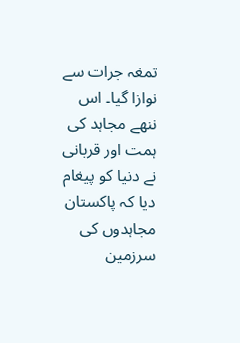تمغہ جرات سے نوازا گیا۔ اس ننھے مجاہد کی ہمت اور قربانی نے دنیا کو پیغام دیا کہ پاکستان مجاہدوں کی سرزمین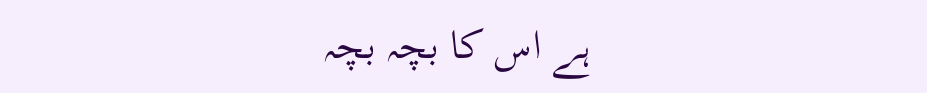ہے اس کا بچہ بچہ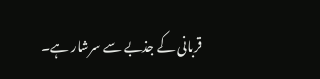قربانی کے جذبے سے سرشار ہے۔